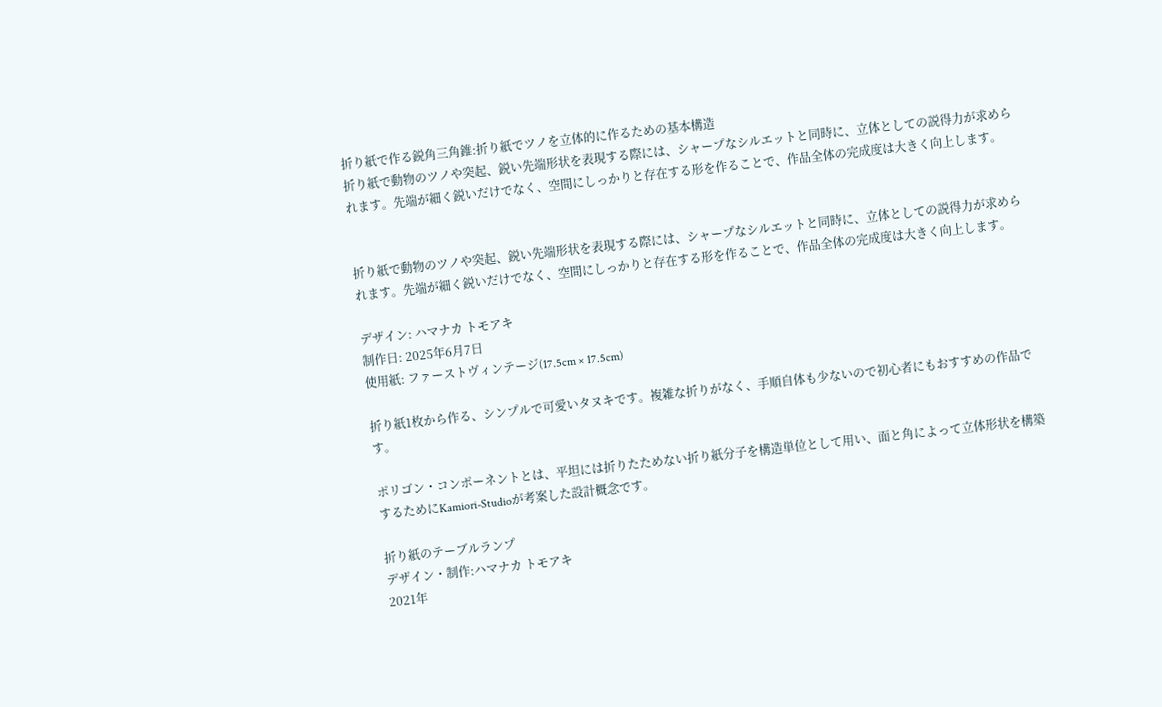折り紙で作る鋭角三角錐:折り紙でツノを立体的に作るための基本構造
折り紙で動物のツノや突起、鋭い先端形状を表現する際には、シャープなシルエットと同時に、立体としての説得力が求められます。先端が細く鋭いだけでなく、空間にしっかりと存在する形を作ることで、作品全体の完成度は大きく向上します。


折り紙で動物のツノや突起、鋭い先端形状を表現する際には、シャープなシルエットと同時に、立体としての説得力が求められます。先端が細く鋭いだけでなく、空間にしっかりと存在する形を作ることで、作品全体の完成度は大きく向上します。

デザイン: ハマナカ トモアキ
制作日: 2025年6月7日
使用紙: ファーストヴィンテージ(17.5cm × 17.5cm)

折り紙1枚から作る、シンプルで可愛いタヌキです。複雑な折りがなく、手順自体も少ないので初心者にもおすすめの作品です。

ポリゴン・コンポーネントとは、平坦には折りたためない折り紙分子を構造単位として用い、面と角によって立体形状を構築するためにKamiori-Studioが考案した設計概念です。

折り紙のテーブルランプ
デザイン・制作:ハマナカ トモアキ
2021年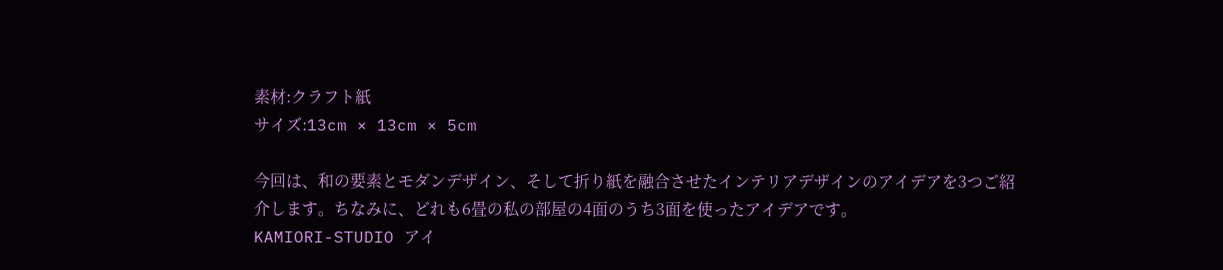素材:クラフト紙
サイズ:13cm × 13cm × 5cm

今回は、和の要素とモダンデザイン、そして折り紙を融合させたインテリアデザインのアイデアを3つご紹介します。ちなみに、どれも6畳の私の部屋の4面のうち3面を使ったアイデアです。
KAMIORI-STUDIO アイ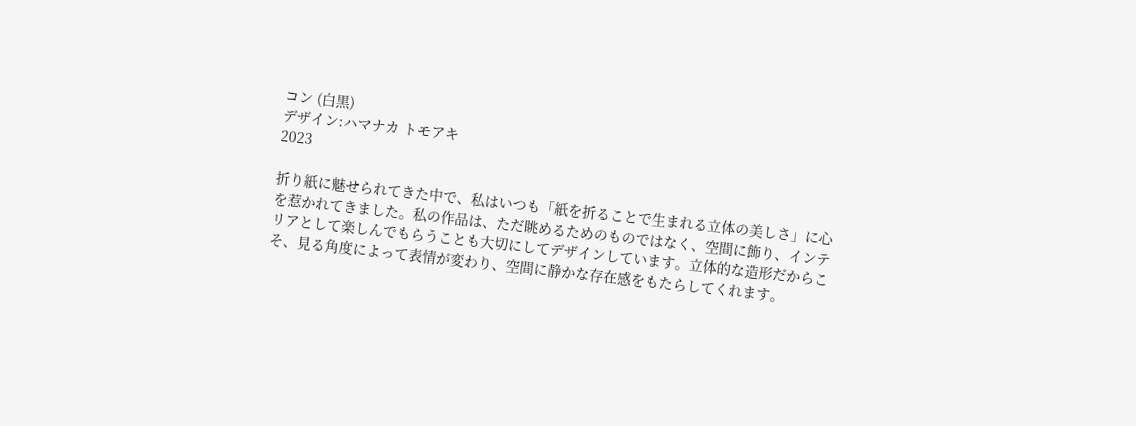コン (白黒)
デザイン:ハマナカ トモアキ
2023

折り紙に魅せられてきた中で、私はいつも「紙を折ることで生まれる立体の美しさ」に心を惹かれてきました。私の作品は、ただ眺めるためのものではなく、空間に飾り、インテリアとして楽しんでもらうことも大切にしてデザインしています。立体的な造形だからこそ、見る角度によって表情が変わり、空間に静かな存在感をもたらしてくれます。